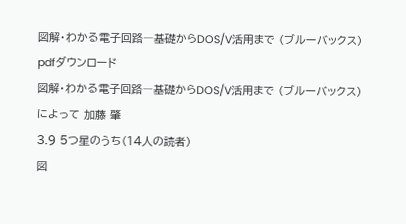図解・わかる電子回路―基礎からDOS/V活用まで (ブルーバックス) pdfダウンロード
図解・わかる電子回路―基礎からDOS/V活用まで (ブルーバックス)
によって 加藤 肇
3.9 5つ星のうち(14人の読者)
図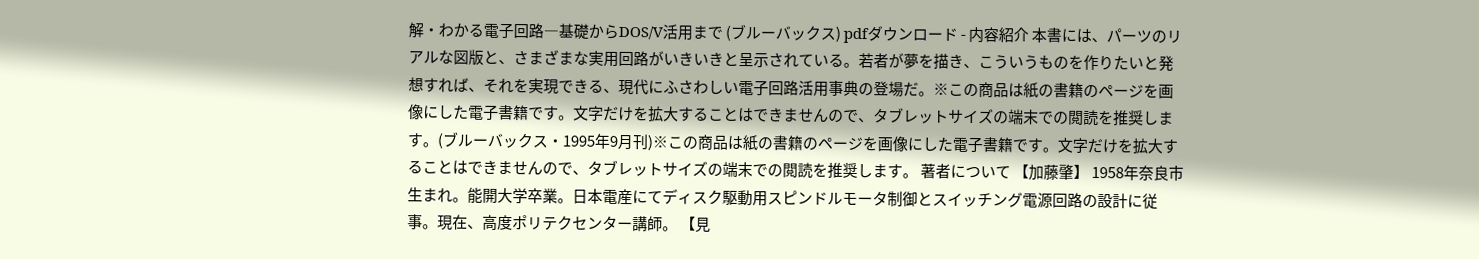解・わかる電子回路―基礎からDOS/V活用まで (ブルーバックス) pdfダウンロード - 内容紹介 本書には、パーツのリアルな図版と、さまざまな実用回路がいきいきと呈示されている。若者が夢を描き、こういうものを作りたいと発想すれば、それを実現できる、現代にふさわしい電子回路活用事典の登場だ。※この商品は紙の書籍のページを画像にした電子書籍です。文字だけを拡大することはできませんので、タブレットサイズの端末での閲読を推奨します。(ブルーバックス・1995年9月刊)※この商品は紙の書籍のページを画像にした電子書籍です。文字だけを拡大することはできませんので、タブレットサイズの端末での閲読を推奨します。 著者について 【加藤肇】 1958年奈良市生まれ。能開大学卒業。日本電産にてディスク駆動用スピンドルモータ制御とスイッチング電源回路の設計に従事。現在、高度ポリテクセンター講師。 【見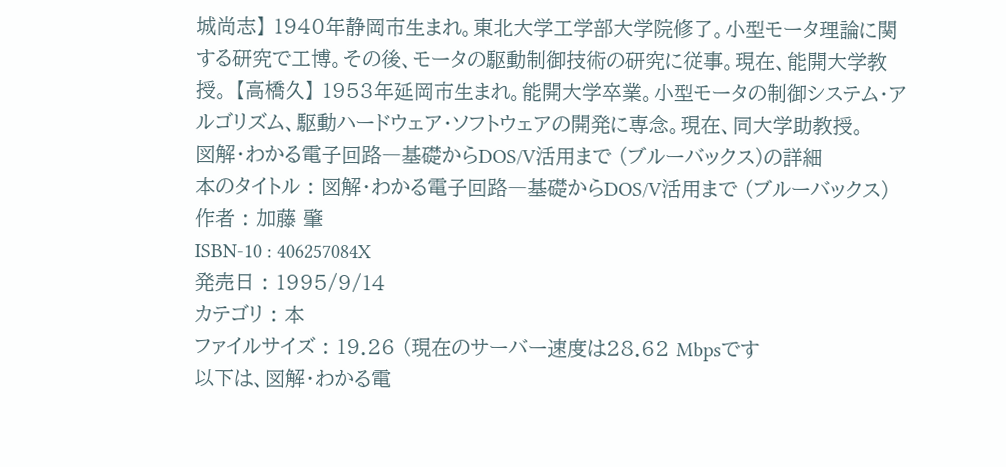城尚志】 1940年静岡市生まれ。東北大学工学部大学院修了。小型モータ理論に関する研究で工博。その後、モータの駆動制御技術の研究に従事。現在、能開大学教授。 【高橋久】 1953年延岡市生まれ。能開大学卒業。小型モータの制御システム・アルゴリズム、駆動ハードウェア・ソフトウェアの開発に専念。現在、同大学助教授。
図解・わかる電子回路―基礎からDOS/V活用まで (ブルーバックス)の詳細
本のタイトル : 図解・わかる電子回路―基礎からDOS/V活用まで (ブルーバックス)
作者 : 加藤 肇
ISBN-10 : 406257084X
発売日 : 1995/9/14
カテゴリ : 本
ファイルサイズ : 19.26 (現在のサーバー速度は28.62 Mbpsです
以下は、図解・わかる電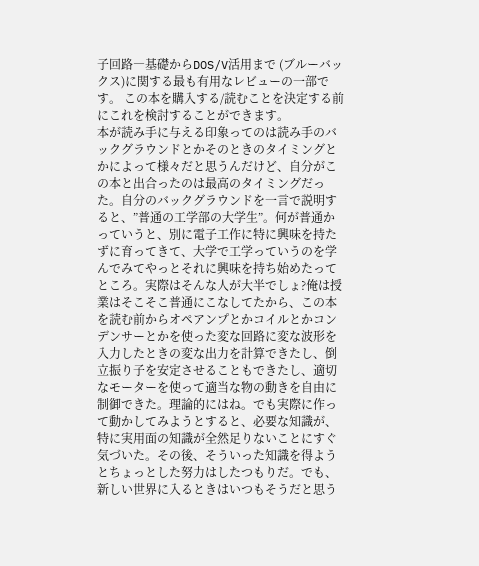子回路―基礎からDOS/V活用まで (ブルーバックス)に関する最も有用なレビューの一部です。 この本を購入する/読むことを決定する前にこれを検討することができます。
本が読み手に与える印象ってのは読み手のバックグラウンドとかそのときのタイミングとかによって様々だと思うんだけど、自分がこの本と出合ったのは最高のタイミングだった。自分のバックグラウンドを一言で説明すると、”普通の工学部の大学生”。何が普通かっていうと、別に電子工作に特に興味を持たずに育ってきて、大学で工学っていうのを学んでみてやっとそれに興味を持ち始めたってところ。実際はそんな人が大半でしょ?俺は授業はそこそこ普通にこなしてたから、この本を読む前からオペアンプとかコイルとかコンデンサーとかを使った変な回路に変な波形を入力したときの変な出力を計算できたし、倒立振り子を安定させることもできたし、適切なモーターを使って適当な物の動きを自由に制御できた。理論的にはね。でも実際に作って動かしてみようとすると、必要な知識が、特に実用面の知識が全然足りないことにすぐ気づいた。その後、そういった知識を得ようとちょっとした努力はしたつもりだ。でも、新しい世界に入るときはいつもそうだと思う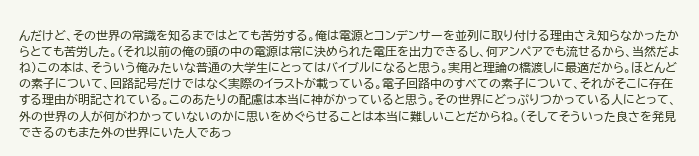んだけど、その世界の常識を知るまではとても苦労する。俺は電源とコンデンサーを並列に取り付ける理由さえ知らなかったからとても苦労した。(それ以前の俺の頭の中の電源は常に決められた電圧を出力できるし、何アンペアでも流せるから、当然だよね)この本は、そういう俺みたいな普通の大学生にとってはバイブルになると思う。実用と理論の橋渡しに最適だから。ほとんどの素子について、回路記号だけではなく実際のイラストが載っている。電子回路中のすべての素子について、それがそこに存在する理由が明記されている。このあたりの配慮は本当に神がかっていると思う。その世界にどっぷりつかっている人にとって、外の世界の人が何がわかっていないのかに思いをめぐらせることは本当に難しいことだからね。(そしてそういった良さを発見できるのもまた外の世界にいた人であっ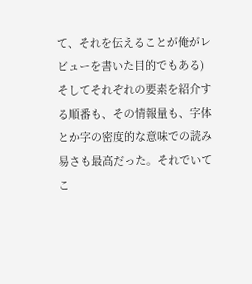て、それを伝えることが俺がレビューを書いた目的でもある)そしてそれぞれの要素を紹介する順番も、その情報量も、字体とか字の密度的な意味での読み易さも最高だった。それでいてこ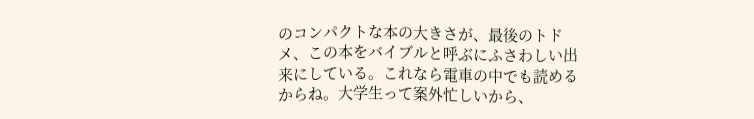のコンパクトな本の大きさが、最後のトドメ、この本をバイブルと呼ぶにふさわしい出来にしている。これなら電車の中でも読めるからね。大学生って案外忙しいから、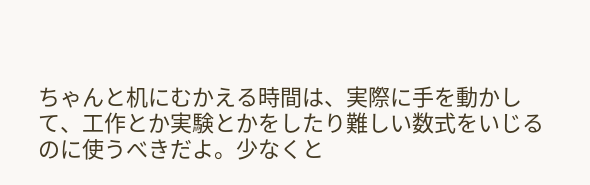ちゃんと机にむかえる時間は、実際に手を動かして、工作とか実験とかをしたり難しい数式をいじるのに使うべきだよ。少なくと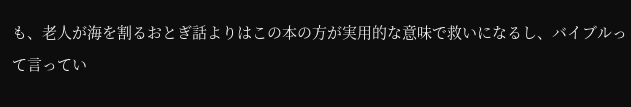も、老人が海を割るおとぎ話よりはこの本の方が実用的な意味で救いになるし、バイブルって言ってい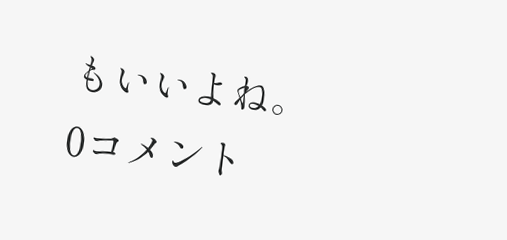もいいよね。
0コメント